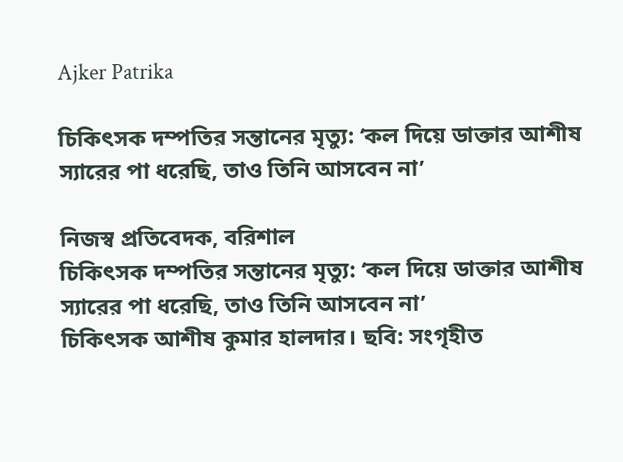Ajker Patrika

চিকিৎসক দম্পতির সন্তানের মৃত্যু: ‘কল দিয়ে ডাক্তার আশীষ স্যারের পা ধরেছি, তাও তিনি আসবেন না’

নিজস্ব প্রতিবেদক, বরিশাল
চিকিৎসক দম্পতির সন্তানের মৃত্যু: ‘কল দিয়ে ডাক্তার আশীষ স্যারের পা ধরেছি, তাও তিনি আসবেন না’
চিকিৎসক আশীষ কুমার হালদার। ছবি: সংগৃহীত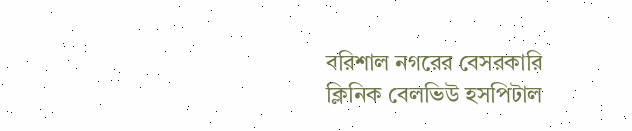বরিশাল নগরের বেসরকারি ক্লিনিক বেলভিউ হসপিটাল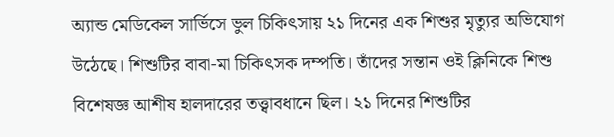অ্যান্ড মেডিকেল সার্ভিসে ভুল চিকিৎসায় ২১ দিনের এক শিশুর মৃত্যুর অভিযোগ উঠেছে। শিশুটির বাবা-মা চিকিৎসক দম্পতি। তাঁদের সন্তান ওই ক্লিনিকে শিশু বিশেষজ্ঞ আশীষ হালদারের তত্ত্বাবধানে ছিল। ২১ দিনের শিশুটির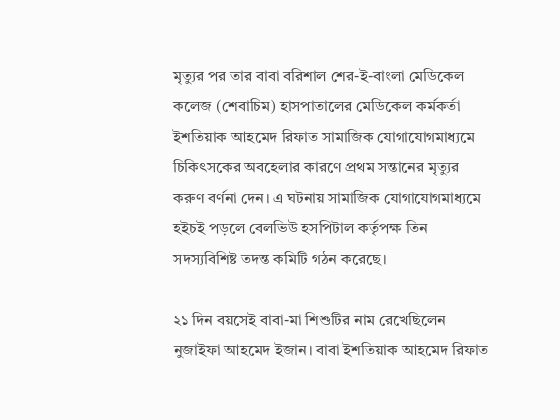মৃত্যুর পর তার বাবা বরিশাল শের-ই-বাংলা মেডিকেল কলেজ (শেবাচিম) হাসপাতালের মেডিকেল কর্মকর্তা ইশতিয়াক আহমেদ রিফাত সামাজিক যোগাযোগমাধ্যমে চিকিৎসকের অবহেলার কারণে প্রথম সন্তানের মৃত্যুর করুণ বর্ণনা দেন। এ ঘটনায় সামাজিক যোগাযোগমাধ্যমে হইচই পড়লে বেলভিউ হসপিটাল কর্তৃপক্ষ তিন সদস্যবিশিষ্ট তদন্ত কমিটি গঠন করেছে।

২১ দিন বয়সেই বাবা-মা শিশুটির নাম রেখেছিলেন নুজাইফা আহমেদ ইজান। বাবা ইশতিয়াক আহমেদ রিফাত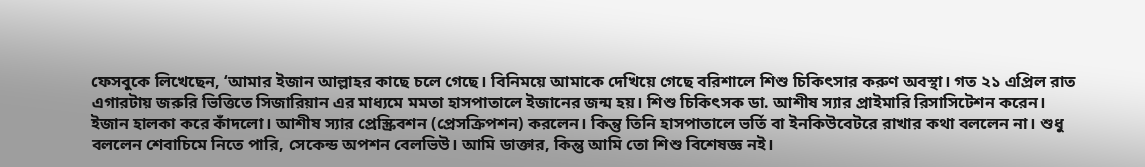ফেসবুকে লিখেছেন, ‘আমার ইজান আল্লাহর কাছে চলে গেছে। বিনিময়ে আমাকে দেখিয়ে গেছে বরিশালে শিশু চিকিৎসার করুণ অবস্থা। গত ২১ এপ্রিল রাত এগারটায় জরুরি ভিত্তিতে সিজারিয়ান এর মাধ্যমে মমতা হাসপাতালে ইজানের জন্ম হয়। শিশু চিকিৎসক ডা. আশীষ স্যার প্রাইমারি রিসাসিটেশন করেন। ইজান হালকা করে কাঁদলো। আশীষ স্যার প্রেস্ক্রিবশন (প্রেসক্রিপশন) করলেন। কিন্তু তিনি হাসপাতালে ভর্তি বা ইনকিউবেটরে রাখার কথা বললেন না। শুধু বললেন শেবাচিমে নিতে পারি, সেকেন্ড অপশন বেলভিউ। আমি ডাক্তার, কিন্তু আমি তো শিশু বিশেষজ্ঞ নই।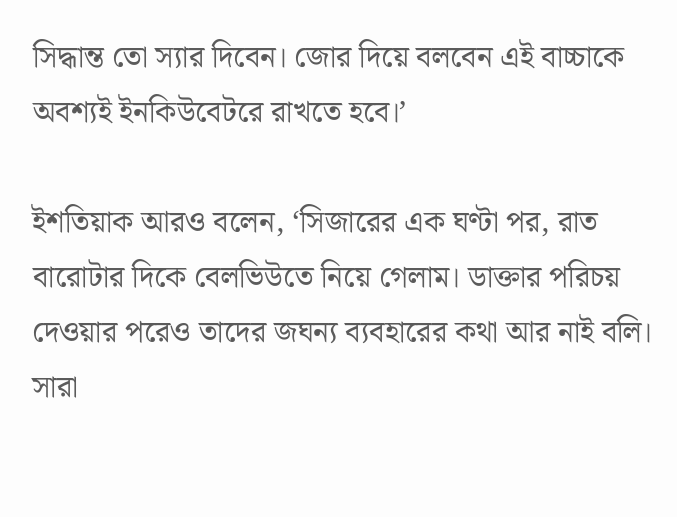সিদ্ধান্ত তো স্যার দিবেন। জোর দিয়ে বলবেন এই বাচ্চাকে অবশ্যই ইনকিউবেটরে রাখতে হবে।’

ইশতিয়াক আরও বলেন, ‘সিজারের এক ঘণ্টা পর, রাত বারোটার দিকে বেলভিউতে নিয়ে গেলাম। ডাক্তার পরিচয় দেওয়ার পরেও তাদের জঘন্য ব্যবহারের কথা আর নাই বলি। সারা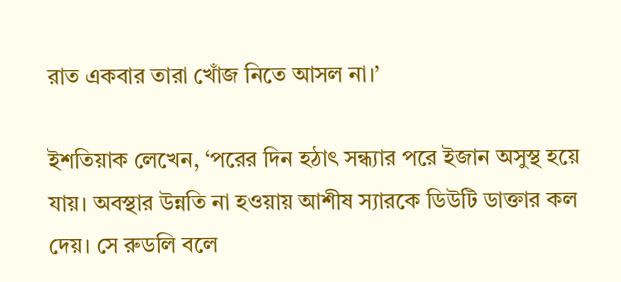রাত একবার তারা খোঁজ নিতে আসল না।’

ইশতিয়াক লেখেন, ‘পরের দিন হঠাৎ সন্ধ্যার পরে ইজান অসুস্থ হয়ে যায়। অবস্থার উন্নতি না হওয়ায় আশীষ স্যারকে ডিউটি ডাক্তার কল দেয়। সে রুডলি বলে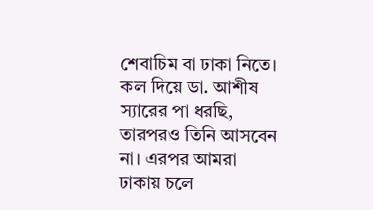শেবাচিম বা ঢাকা নিতে। কল দিয়ে ডা. আশীষ স্যারের পা ধরছি, তারপরও তিনি আসবেন না। এরপর আমরা ঢাকায় চলে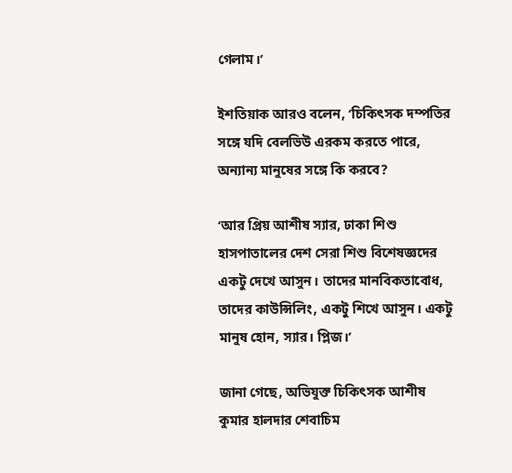গেলাম।’

ইশতিয়াক আরও বলেন, ‘চিকিৎসক দম্পতির সঙ্গে যদি বেলভিউ এরকম করতে পারে, অন্যান্য মানুষের সঙ্গে কি করবে?

‘আর প্রিয় আশীষ স্যার, ঢাকা শিশু হাসপাতালের দেশ সেরা শিশু বিশেষজ্ঞদের একটু দেখে আসুন। তাদের মানবিকতাবোধ, তাদের কাউন্সিলিং, একটু শিখে আসুন। একটু মানুষ হোন, স্যার। প্লিজ।’

জানা গেছে, অভিযুক্ত চিকিৎসক আশীষ কুমার হালদার শেবাচিম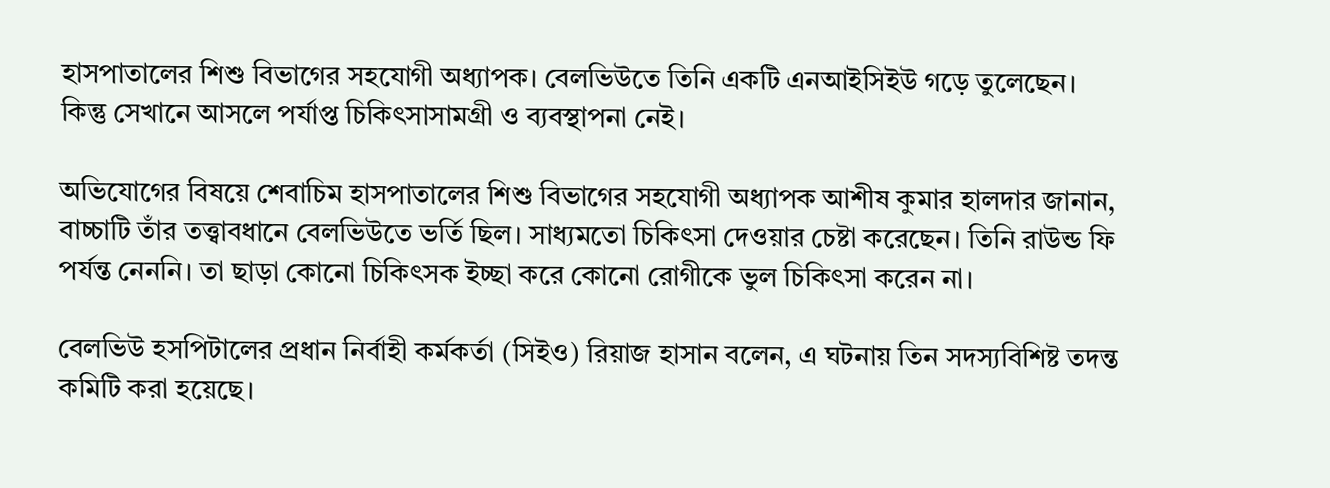হাসপাতালের শিশু বিভাগের সহযোগী অধ্যাপক। বেলভিউতে তিনি একটি এনআইসিইউ গড়ে তুলেছেন। কিন্তু সেখানে আসলে পর্যাপ্ত চিকিৎসাসামগ্রী ও ব্যবস্থাপনা নেই।

অভিযোগের বিষয়ে শেবাচিম হাসপাতালের শিশু বিভাগের সহযোগী অধ্যাপক আশীষ কুমার হালদার জানান, বাচ্চাটি তাঁর তত্ত্বাবধানে বেলভিউতে ভর্তি ছিল। সাধ্যমতো চিকিৎসা দেওয়ার চেষ্টা করেছেন। তিনি রাউন্ড ফি পর্যন্ত নেননি। তা ছাড়া কোনো চিকিৎসক ইচ্ছা করে কোনো রোগীকে ভুল চিকিৎসা করেন না।

বেলভিউ হসপিটালের প্রধান নির্বাহী কর্মকর্তা (সিইও) রিয়াজ হাসান বলেন, এ ঘটনায় তিন সদস্যবিশিষ্ট তদন্ত কমিটি করা হয়েছে।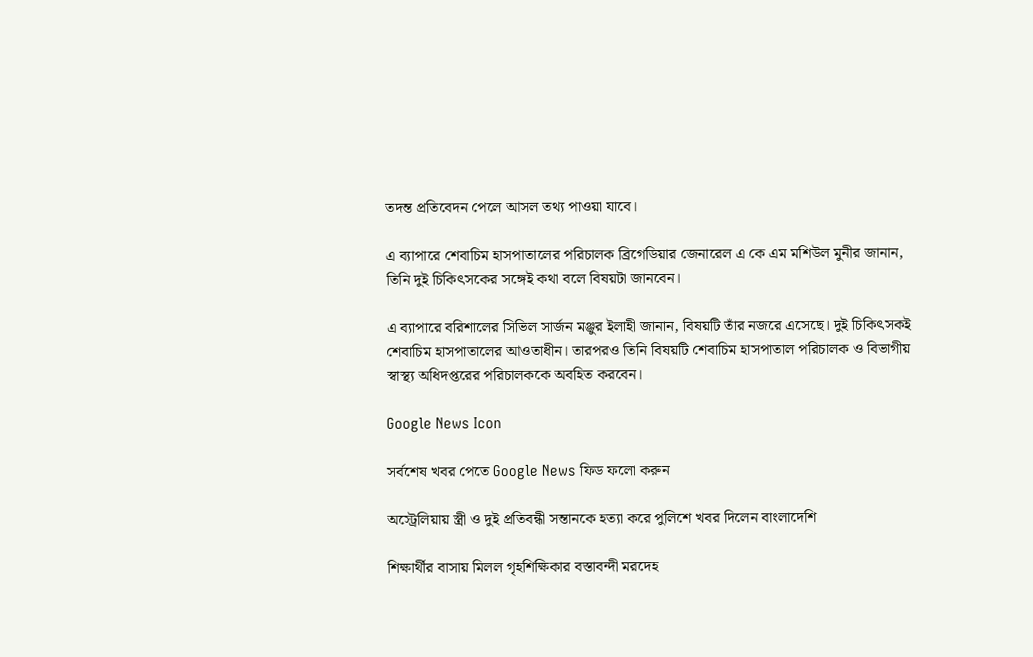তদন্ত প্রতিবেদন পেলে আসল তথ্য পাওয়া যাবে।

এ ব্যাপারে শেবাচিম হাসপাতালের পরিচালক ব্রিগেডিয়ার জেনারেল এ কে এম মশিউল মুনীর জানান, তিনি দুই চিকিৎসকের সঙ্গেই কথা বলে বিষয়টা জানবেন।

এ ব‌্যাপা‌রে ব‌রিশালের সি‌ভিল সার্জন মঞ্জুর ইলাহী জানান, বিষয়‌টি তাঁর নজ‌রে এসে‌ছে। দুই চি‌কিৎসকই শেবা‌চিম হাসপাতা‌লের আওতাধীন। তারপরও‌ তি‌নি বিষয়‌টি শেবাচিম হাসপাতাল প‌রিচালক ও বিভাগীয় স্বাস্থ‌্য অধিদপ্ত‌রের প‌রিচালককে অব‌হিত কর‌বেন।

Google News Icon

সর্বশেষ খবর পেতে Google News ফিড ফলো করুন

অস্ট্রেলিয়ায় স্ত্রী ও দুই প্রতিবন্ধী সন্তানকে হত্যা করে পুলিশে খবর দিলেন বাংলাদেশি

শিক্ষার্থীর বাসায় মিলল গৃহশিক্ষিকার বস্তাবন্দী মরদেহ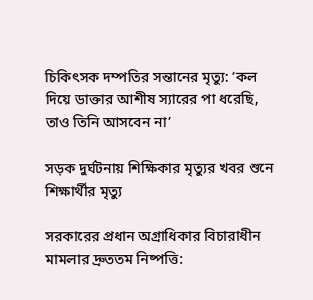চিকিৎসক দম্পতির সন্তানের মৃত্যু: ‘কল দিয়ে ডাক্তার আশীষ স্যারের পা ধরেছি, তাও তিনি আসবেন না’

সড়ক দুর্ঘটনায় শিক্ষিকার মৃত্যুর খবর শুনে শিক্ষার্থীর মৃত্যু

সরকারের প্রধান অগ্রাধিকার বিচারাধীন মামলার দ্রুততম নিষ্পত্তি: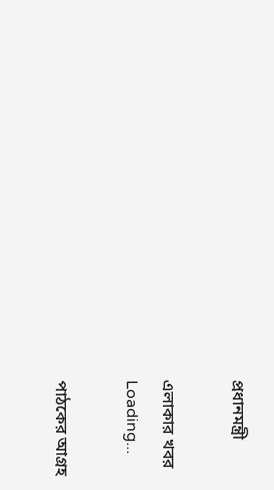প্রধানমন্ত্রী

এলাকার খবর
Loading...

পাঠকের আগ্রহ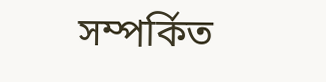সম্পর্কিত